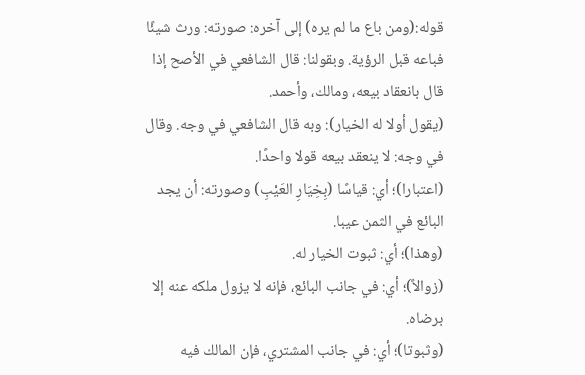قوله:(ومن باع ما لم يره) إلى آخره: صورته: ورث شيئًا فباعه قبل الرؤية. وبقولنا: قال الشافعي في الأصح إذا قال بانعقاد بيعه، ومالك، وأحمد.
(يقول أولا له الخيار): وبه قال الشافعي في وجه. وقال في وجه: لا ينعقد بيعه قولا واحدًا.
(اعتبارا)؛ أي: قياسًا (بِخِيَارِ العَيْبِ) وصورته: أن يجد البائع في الثمن عيبا.
(وهذا)؛ أي: ثبوت الخيار له.
(زوالاً)؛ أي: في جانب البائع، فإنه لا يزول ملكه عنه إلا برضاه.
(وثبوتا)؛ أي: في جانب المشتري، فإن المالك فيه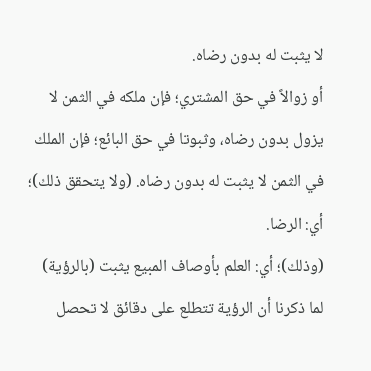لا يثبت له بدون رضاه.
أو زوالاً في حق المشتري؛ فإن ملكه في الثمن لا يزول بدون رضاه، وثبوتا في حق البائع؛ فإن الملك في الثمن لا يثبت له بدون رضاه. (ولا يتحقق ذلك)؛ أي: الرضا.
(وذلك)؛ أي: العلم بأوصاف المبيع يثبت (بالرؤية) لما ذكرنا أن الرؤية تتطلع على دقائق لا تحصل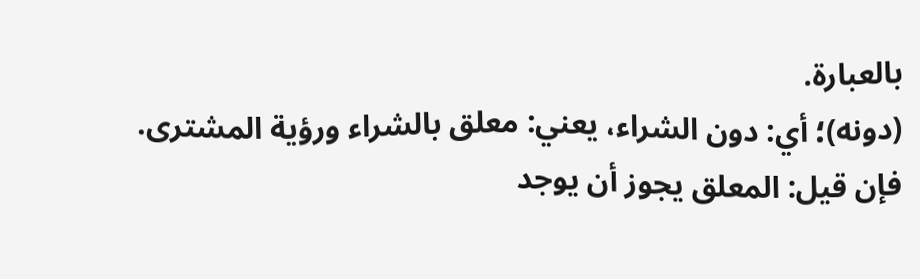بالعبارة.
(دونه)؛ أي: دون الشراء، يعني: معلق بالشراء ورؤية المشترى.
فإن قيل: المعلق يجوز أن يوجد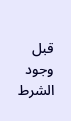قبل وجود الشرط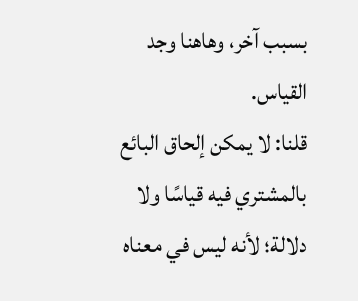بسبب آخر، وهاهنا وجد القياس.
قلنا: لا يمكن إلحاق البائع بالمشتري فيه قياسًا ولا دلالة؛ لأنه ليس في معناه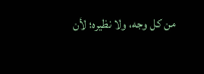من كل وجه، ولا نظيره؛ لأن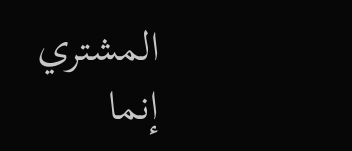المشتري إنما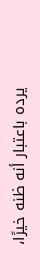يرده باعتبار أنه ظنه خيرًا،